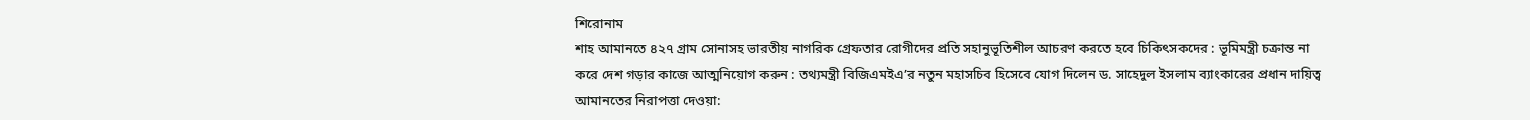শিরোনাম
শাহ আমানতে ৪২৭ গ্রাম সোনাসহ ভারতীয় নাগরিক গ্রেফতার রোগীদের প্রতি সহানুভূতিশীল আচরণ করতে হবে চিকিৎসকদের : ভূমিমন্ত্রী চক্রান্ত না করে দেশ গড়ার কাজে আত্মনিয়োগ করুন : তথ্যমন্ত্রী বিজিএমইএ’র নতুন মহাসচিব হিসেবে যোগ দিলেন ড. সাহেদুল ইসলাম ব্যাংকারের প্রধান দায়িত্ব আমানতের নিরাপত্তা দেওয়া: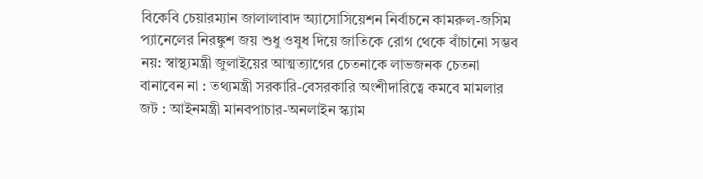বিকেবি চেয়ারম্যান জালালাবাদ অ্যাসোসিয়েশন নির্বাচনে কামরুল-জসিম প্যানেলের নিরঙ্কুশ জয় শুধু ওষুধ দিয়ে জাতিকে রোগ থেকে বাঁচানো সম্ভব নয়: স্বাস্থ্যমন্ত্রী জুলাইয়ের আত্মত্যাগের চেতনাকে লাভজনক চেতনা বানাবেন না : তথ্যমন্ত্রী সরকারি-বেসরকারি অংশীদারিত্বে কমবে মামলার জট : আইনমন্ত্রী মানবপাচার-অনলাইন স্ক্যাম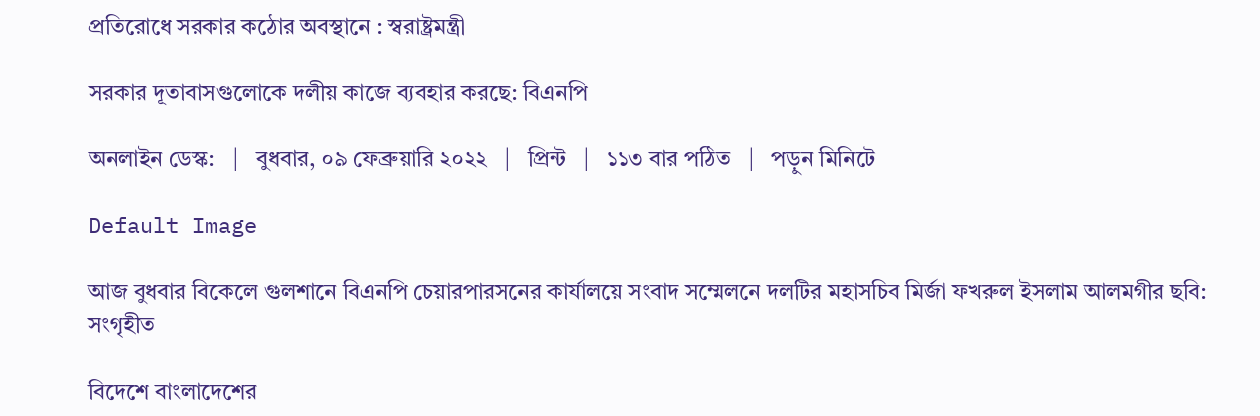প্রতিরোধে সরকার কঠোর অবস্থানে : স্বরাষ্ট্রমন্ত্রী

সরকার দূতাবাসগুলোকে দলীয় কাজে ব্যবহার করছে: বিএনপি

অনলাইন ডেস্ক:   |   বুধবার, ০৯ ফেব্রুয়ারি ২০২২   |   প্রিন্ট   |   ১১৩ বার পঠিত   |   পড়ুন মিনিটে

Default Image

আজ বুধবার বিকেলে গুলশানে বিএনপি চেয়ারপারসনের কার্যালয়ে সংবাদ সম্মেলনে দলটির মহাসচিব মির্জা ফখরুল ইসলাম আলমগীর ছবি: সংগৃহীত

বিদেশে বাংলাদেশের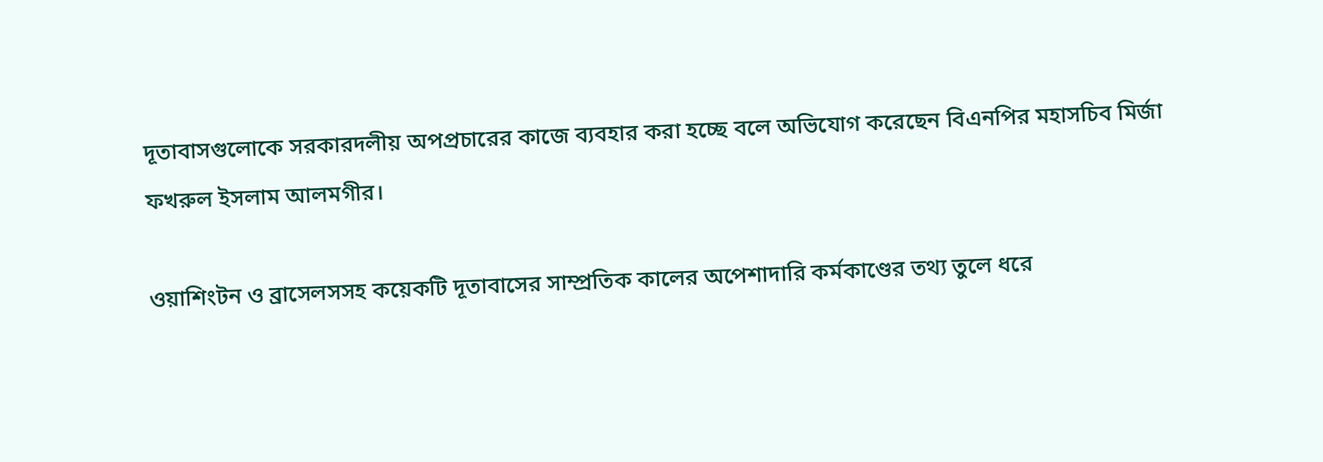দূতাবাসগুলোকে সরকারদলীয় অপপ্রচারের কাজে ব্যবহার করা হচ্ছে বলে অভিযোগ করেছেন বিএনপির মহাসচিব মির্জা ফখরুল ইসলাম আলমগীর।

ওয়াশিংটন ও ব্রাসেলসসহ কয়েকটি দূতাবাসের সাম্প্রতিক কালের অপেশাদারি কর্মকাণ্ডের তথ্য তুলে ধরে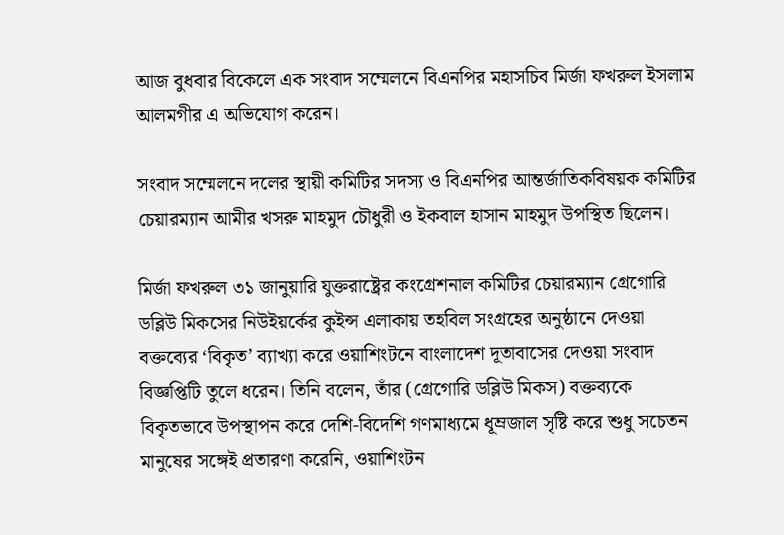আজ বুধবার বিকেলে এক সংবাদ সম্মেলনে বিএনপির মহাসচিব মির্জা ফখরুল ইসলাম আলমগীর এ অভিযোগ করেন।

সংবাদ সম্মেলনে দলের স্থায়ী কমিটির সদস্য ও বিএনপির আন্তর্জাতিকবিষয়ক কমিটির চেয়ারম্যান আমীর খসরু মাহমুদ চৌধুরী ও ইকবাল হাসান মাহমুদ উপস্থিত ছিলেন।

মির্জা ফখরুল ৩১ জানুয়ারি যুক্তরাষ্ট্রের কংগ্রেশনাল কমিটির চেয়ারম্যান গ্রেগোরি ডব্লিউ মিকসের নিউইয়র্কের কুইন্স এলাকায় তহবিল সংগ্রহের অনুষ্ঠানে দেওয়া বক্তব্যের ‘বিকৃত’ ব্যাখ্যা করে ওয়াশিংটনে বাংলাদেশ দূতাবাসের দেওয়া সংবাদ বিজ্ঞপ্তিটি তুলে ধরেন। তিনি বলেন, তাঁর (গ্রেগোরি ডব্লিউ মিকস) বক্তব্যকে বিকৃতভাবে উপস্থাপন করে দেশি-বিদেশি গণমাধ্যমে ধূম্রজাল সৃষ্টি করে শুধু সচেতন মানুষের সঙ্গেই প্রতারণা করেনি, ওয়াশিংটন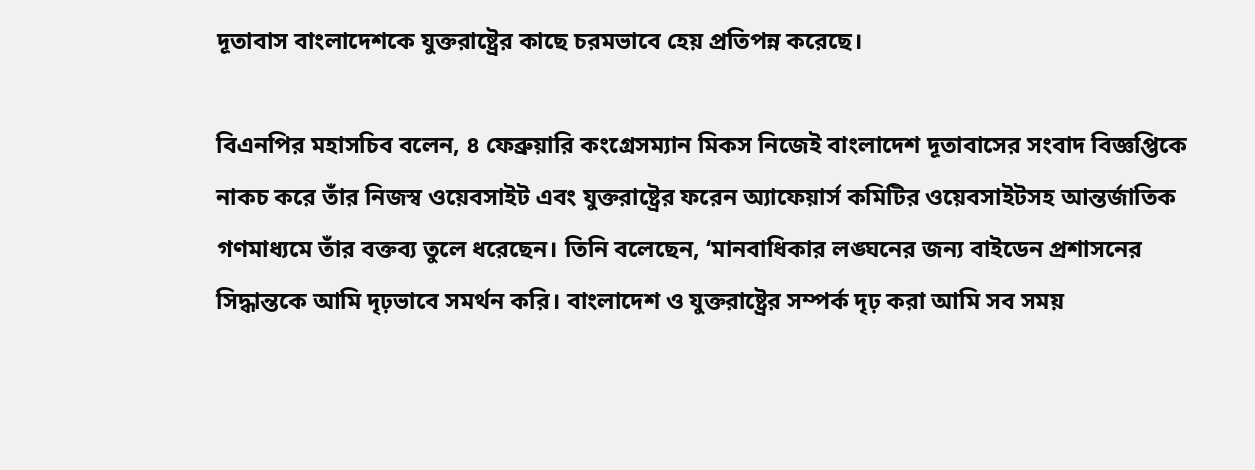দূতাবাস বাংলাদেশকে যুক্তরাষ্ট্রের কাছে চরমভাবে হেয় প্রতিপন্ন করেছে।

বিএনপির মহাসচিব বলেন, ৪ ফেব্রুয়ারি কংগ্রেসম্যান মিকস নিজেই বাংলাদেশ দূতাবাসের সংবাদ বিজ্ঞপ্তিকে নাকচ করে তাঁর নিজস্ব ওয়েবসাইট এবং যুক্তরাষ্ট্রের ফরেন অ্যাফেয়ার্স কমিটির ওয়েবসাইটসহ আন্তর্জাতিক গণমাধ্যমে তাঁর বক্তব্য তুলে ধরেছেন। তিনি বলেছেন, ‘মানবাধিকার লঙ্ঘনের জন্য বাইডেন প্রশাসনের সিদ্ধান্তকে আমি দৃঢ়ভাবে সমর্থন করি। বাংলাদেশ ও যুক্তরাষ্ট্রের সম্পর্ক দৃঢ় করা আমি সব সময়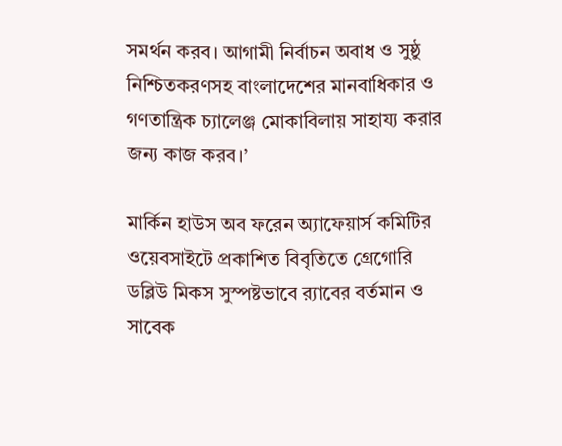সমর্থন করব। আগামী নির্বাচন অবাধ ও ‍সুষ্ঠু নিশ্চিতকরণসহ বাংলাদেশের মানবাধিকার ও গণতান্ত্রিক চ্যালেঞ্জ মোকাবিলায় সাহায্য করার জন্য কাজ করব।’

মার্কিন হাউস অব ফরেন অ্যাফেয়ার্স কমিটির ওয়েবসাইটে প্রকাশিত বিবৃতিতে গ্রেগোরি ডব্লিউ মিকস সুস্পষ্টভাবে র‌্যাবের বর্তমান ও সাবেক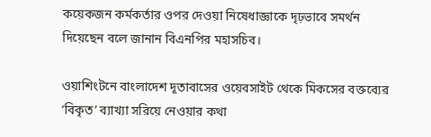কয়েকজন কর্মকর্তার ওপর দেওয়া নিষেধাজ্ঞাকে দৃঢ়ভাবে সমর্থন দিয়েছেন বলে জানান বিএনপির মহাসচিব।

ওয়াশিংটনে বাংলাদেশ দূতাবাসের ওয়েবসাইট থেকে মিকসের বক্তব্যের ‘বিকৃত’ ব্যাখ্যা সরিয়ে নেওয়ার কথা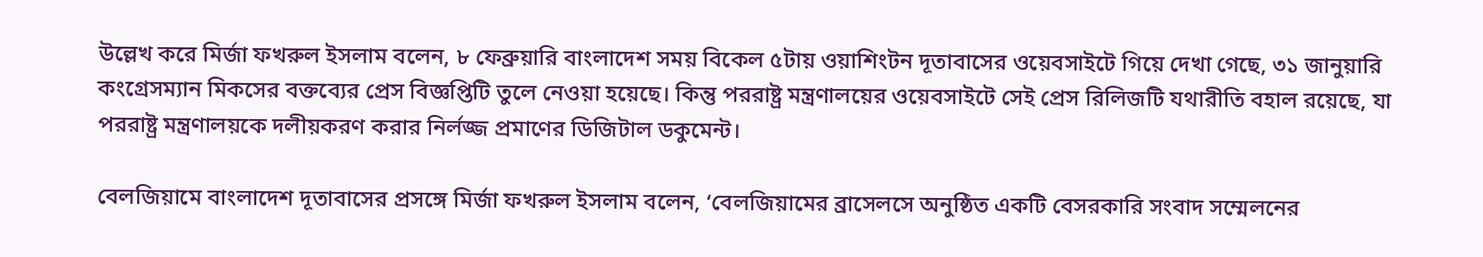উল্লেখ করে মির্জা ফখরুল ইসলাম বলেন, ৮ ফেব্রুয়ারি বাংলাদেশ সময় বিকেল ৫টায় ওয়াশিংটন দূতাবাসের ওয়েবসাইটে গিয়ে দেখা গেছে, ৩১ জানুয়ারি কংগ্রেসম্যান মিকসের বক্তব্যের প্রেস বিজ্ঞপ্তিটি তুলে নেওয়া হয়েছে। কিন্তু পররাষ্ট্র মন্ত্রণালয়ের ওয়েবসাইটে সেই প্রেস রিলিজটি যথারীতি বহাল রয়েছে, যা পররাষ্ট্র মন্ত্রণালয়কে দলীয়করণ করার নির্লজ্জ প্রমাণের ডিজিটাল ডকুমেন্ট।

বেলজিয়ামে বাংলাদেশ দূতাবাসের প্রসঙ্গে মির্জা ফখরুল ইসলাম বলেন, ‘বেলজিয়ামের ব্রাসেলসে অনুষ্ঠিত একটি বেসরকারি সংবাদ সম্মেলনের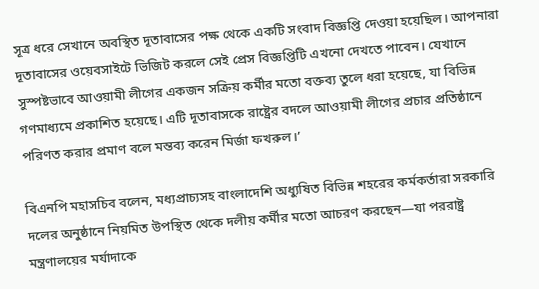সূত্র ধরে সেখানে অবস্থিত দূতাবাসের পক্ষ থেকে একটি সংবাদ বিজ্ঞপ্তি দেওয়া হয়েছিল। আপনারা দূতাবাসের ওয়েবসাইটে ভিজিট করলে সেই প্রেস বিজ্ঞপ্তিটি এখনো দেখতে পাবেন। যেখানে সুস্পষ্টভাবে আওয়ামী লীগের একজন সক্রিয় কর্মীর মতো বক্তব্য তুলে ধরা হয়েছে, যা বিভিন্ন গণমাধ্যমে প্রকাশিত হয়েছে। এটি দূতাবাসকে রাষ্ট্রের বদলে আওয়ামী লীগের প্রচার প্রতিষ্ঠানে পরিণত করার প্রমাণ বলে মন্তব্য করেন মির্জা ফখরুল।’

বিএনপি মহাসচিব বলেন, মধ্যপ্রাচ্যসহ বাংলাদেশি অধ্যুষিত বিভিন্ন শহরের কর্মকর্তারা সরকারি দলের অনুষ্ঠানে নিয়মিত উপস্থিত থেকে দলীয় কর্মীর মতো আচরণ করছেন—যা পররাষ্ট্র মন্ত্রণালয়ের মর্যাদাকে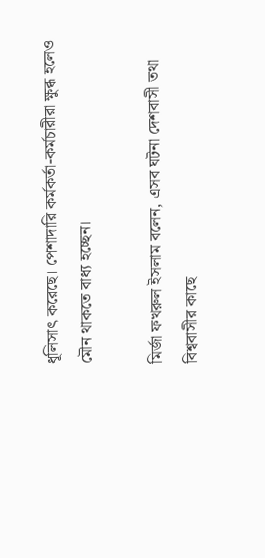ধূলিসাৎ করেছে। পেশাদারি কর্মকর্তা-কর্মচারীরা ক্ষুব্ধ হলেও মৌন থাকতে বাধ্য হচ্ছেন।

মির্জা ফখরুল ইসলাম বলেন, এসব ঘটনা দেশবাসী তথা বিশ্ববাসীর কাছে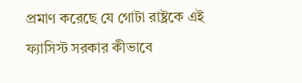প্রমাণ করেছে যে গোটা রাষ্ট্রকে এই ফ্যাসিস্ট সরকার কীভাবে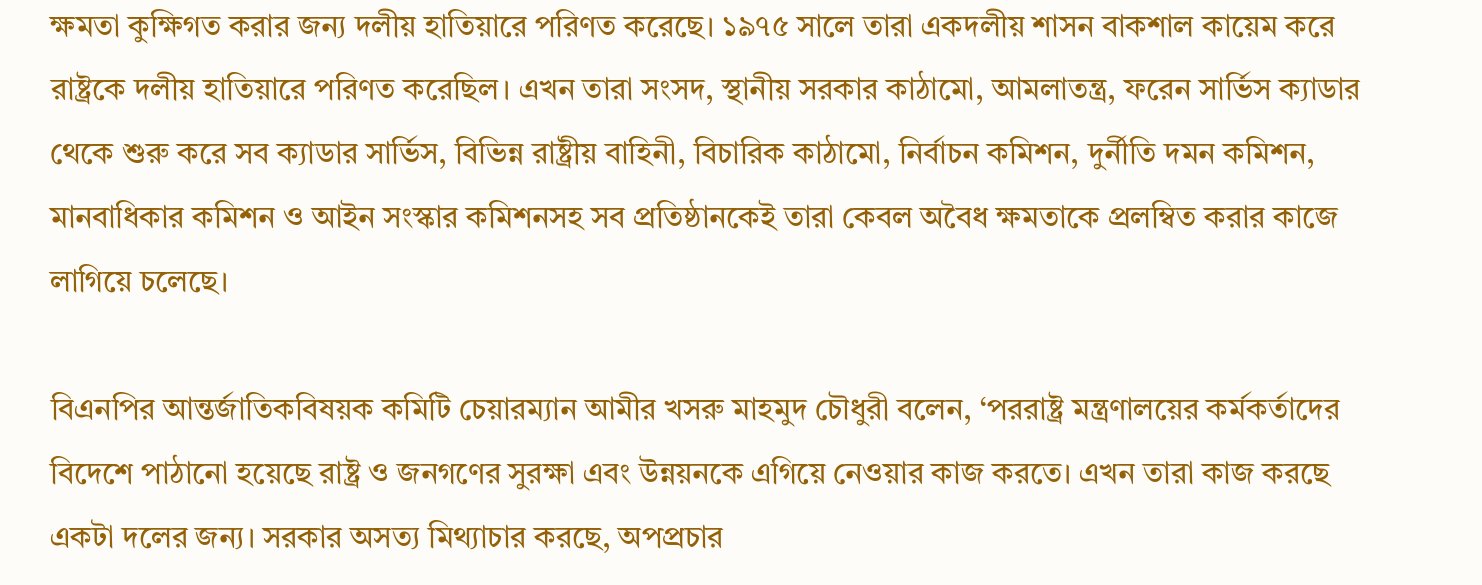ক্ষমতা কুক্ষিগত করার জন্য দলীয় হাতিয়ারে পরিণত করেছে। ১৯৭৫ সালে তারা একদলীয় শাসন বাকশাল কায়েম করে রাষ্ট্রকে দলীয় হাতিয়ারে পরিণত করেছিল। এখন তারা সংসদ, স্থানীয় সরকার কাঠামো, আমলাতন্ত্র, ফরেন সার্ভিস ক্যাডার থেকে শুরু করে সব ক্যাডার সার্ভিস, বিভিন্ন রাষ্ট্রীয় বাহিনী, বিচারিক কাঠামো, নির্বাচন কমিশন, দুর্নীতি দমন কমিশন, মানবাধিকার কমিশন ও আইন সংস্কার কমিশনসহ সব প্রতিষ্ঠানকেই তারা কেবল অবৈধ ক্ষমতাকে প্রলম্বিত করার কাজে লাগিয়ে চলেছে।

বিএনপির আন্তর্জাতিকবিষয়ক কমিটি চেয়ারম্যান আমীর খসরু মাহমুদ চৌধুরী বলেন, ‘পররাষ্ট্র মন্ত্রণালয়ের কর্মকর্তাদের বিদেশে পাঠানো হয়েছে রাষ্ট্র ও জনগণের সুরক্ষা এবং উন্নয়নকে এগিয়ে নেওয়ার কাজ করতে। এখন তারা কাজ করছে একটা দলের জন্য। সরকার অসত্য মিথ্যাচার করছে, অপপ্রচার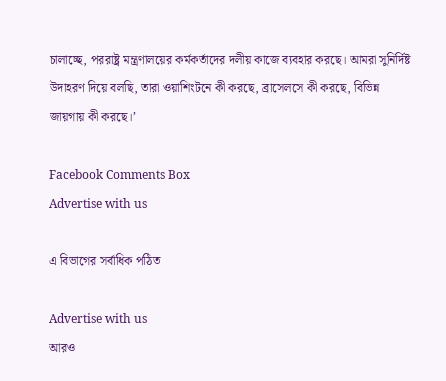চালাচ্ছে, পররাষ্ট্র মন্ত্রণালয়ের কর্মকর্তাদের দলীয় কাজে ব্যবহার করছে। আমরা সুনির্দিষ্ট উদাহরণ দিয়ে বলছি, তারা ওয়াশিংটনে কী করছে, ব্রাসেলসে কী করছে, বিভিন্ন জায়গায় কী করছে।’

Facebook Comments Box
Advertise with us

এ বিভাগের সর্বাধিক পঠিত

Advertise with us
আরও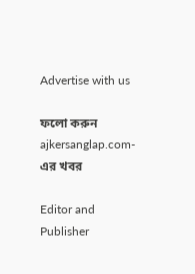Advertise with us

ফলো করুন ajkersanglap.com-এর খবর

Editor and Publisher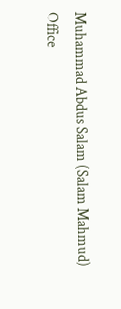Muhammad Abdus Salam (Salam Mahmud)
Office